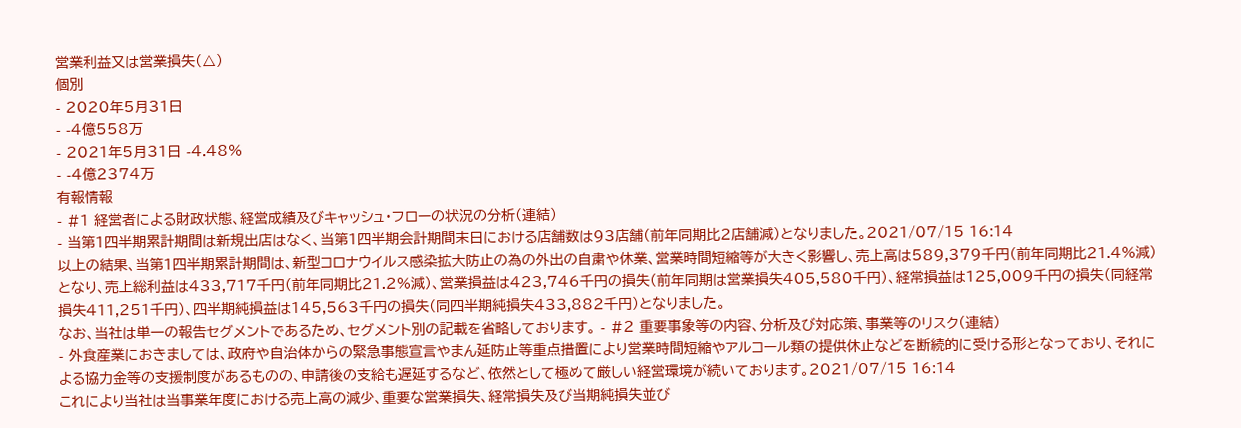営業利益又は営業損失(△)
個別
- 2020年5月31日
- -4億558万
- 2021年5月31日 -4.48%
- -4億2374万
有報情報
- #1 経営者による財政状態、経営成績及びキャッシュ・フローの状況の分析(連結)
- 当第1四半期累計期間は新規出店はなく、当第1四半期会計期間末日における店舗数は93店舗(前年同期比2店舗減)となりました。2021/07/15 16:14
以上の結果、当第1四半期累計期間は、新型コロナウイルス感染拡大防止の為の外出の自粛や休業、営業時間短縮等が大きく影響し、売上高は589,379千円(前年同期比21.4%減)となり、売上総利益は433,717千円(前年同期比21.2%減)、営業損益は423,746千円の損失(前年同期は営業損失405,580千円)、経常損益は125,009千円の損失(同経常損失411,251千円)、四半期純損益は145,563千円の損失(同四半期純損失433,882千円)となりました。
なお、当社は単一の報告セグメントであるため、セグメント別の記載を省略しております。 - #2 重要事象等の内容、分析及び対応策、事業等のリスク(連結)
- 外食産業におきましては、政府や自治体からの緊急事態宣言やまん延防止等重点措置により営業時間短縮やアルコール類の提供休止などを断続的に受ける形となっており、それによる協力金等の支援制度があるものの、申請後の支給も遅延するなど、依然として極めて厳しい経営環境が続いております。2021/07/15 16:14
これにより当社は当事業年度における売上高の減少、重要な営業損失、経常損失及び当期純損失並び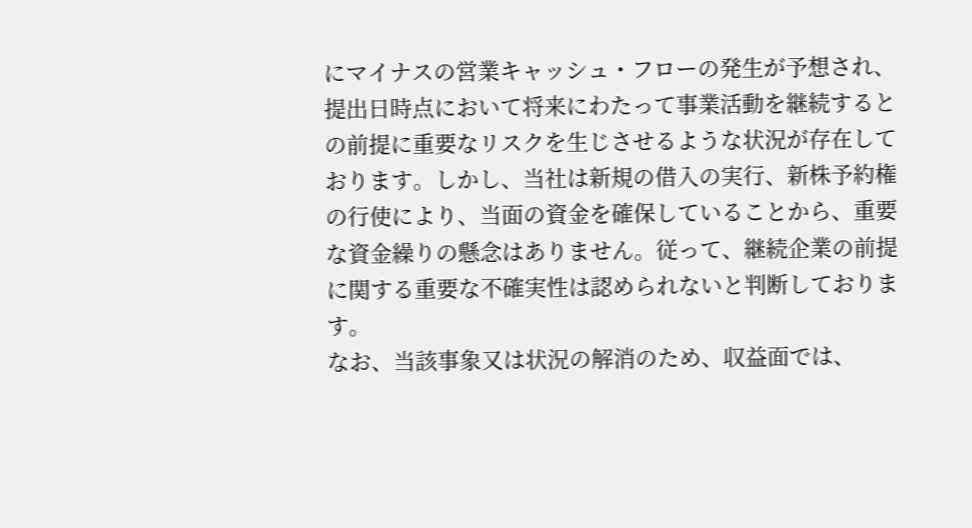にマイナスの営業キャッシュ・フローの発生が予想され、提出日時点において将来にわたって事業活動を継続するとの前提に重要なリスクを生じさせるような状況が存在しております。しかし、当社は新規の借入の実行、新株予約権の行使により、当面の資金を確保していることから、重要な資金繰りの懸念はありません。従って、継続企業の前提に関する重要な不確実性は認められないと判断しております。
なお、当該事象又は状況の解消のため、収益面では、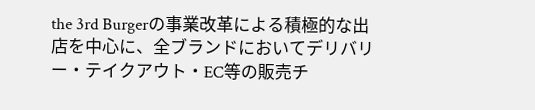the 3rd Burgerの事業改革による積極的な出店を中心に、全ブランドにおいてデリバリー・テイクアウト・EC等の販売チ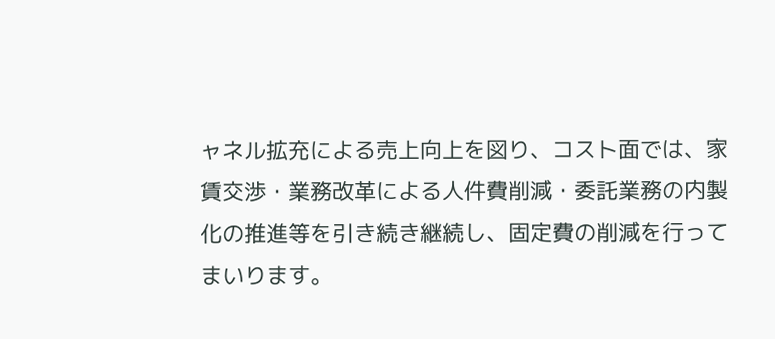ャネル拡充による売上向上を図り、コスト面では、家賃交渉・業務改革による人件費削減・委託業務の内製化の推進等を引き続き継続し、固定費の削減を行ってまいります。